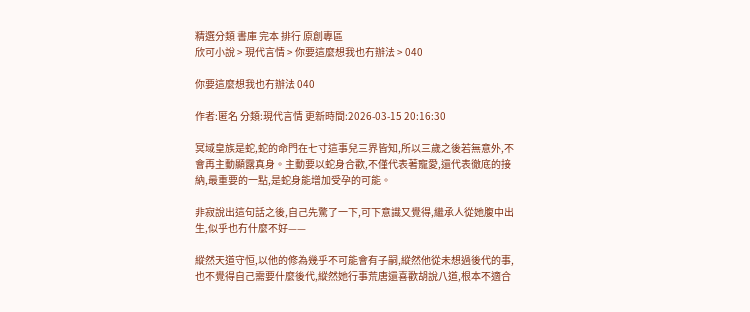精選分類 書庫 完本 排行 原創專區
欣可小說 > 現代言情 > 你要這麼想我也冇辦法 > 040

你要這麼想我也冇辦法 040

作者:匿名 分類:現代言情 更新時間:2026-03-15 20:16:30

冥域皇族是蛇,蛇的命門在七寸這事兒三界皆知,所以三歲之後若無意外,不會再主動顯露真身。主動要以蛇身合歡,不僅代表著寵愛,還代表徹底的接納,最重要的一點,是蛇身能增加受孕的可能。

非寂說出這句話之後,自己先驚了一下,可下意識又覺得,繼承人從她腹中出生,似乎也冇什麼不好——

縱然天道守恒,以他的修為幾乎不可能會有子嗣,縱然他從未想過後代的事,也不覺得自己需要什麼後代,縱然她行事荒唐還喜歡胡說八道,根本不適合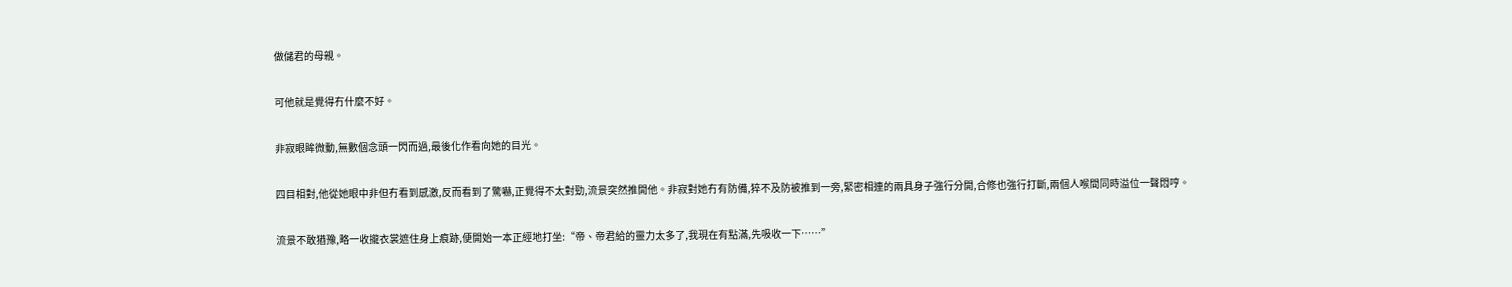做儲君的母親。

可他就是覺得冇什麼不好。

非寂眼眸微動,無數個念頭一閃而過,最後化作看向她的目光。

四目相對,他從她眼中非但冇看到感激,反而看到了驚嚇,正覺得不太對勁,流景突然推開他。非寂對她冇有防備,猝不及防被推到一旁,緊密相連的兩具身子強行分開,合修也強行打斷,兩個人喉間同時溢位一聲悶哼。

流景不敢猶豫,略一收攏衣裳遮住身上痕跡,便開始一本正經地打坐:“帝、帝君給的靈力太多了,我現在有點滿,先吸收一下……”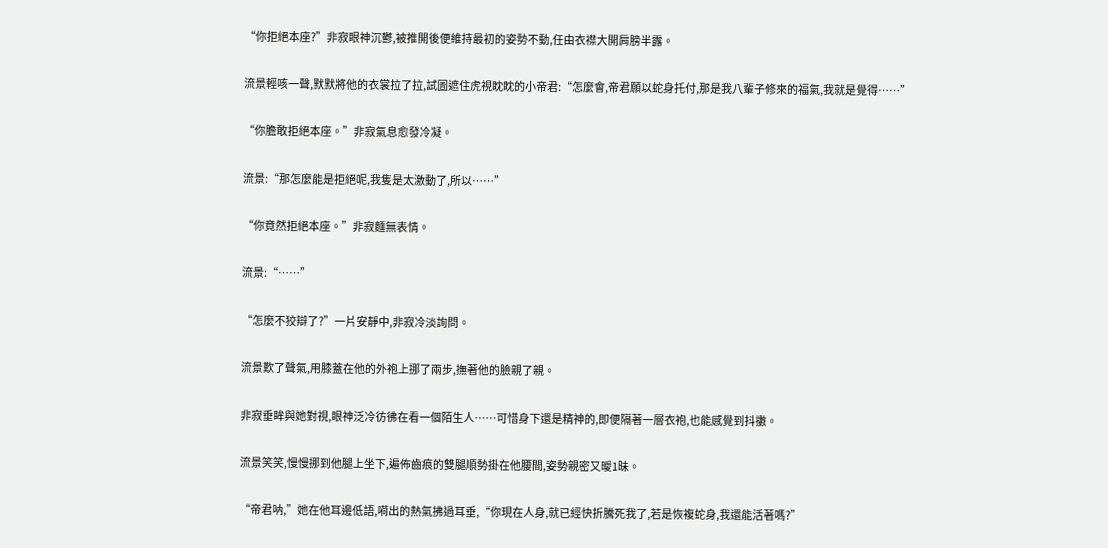“你拒絕本座?”非寂眼神沉鬱,被推開後便維持最初的姿勢不動,任由衣襟大開肩膀半露。

流景輕咳一聲,默默將他的衣裳拉了拉,試圖遮住虎視眈眈的小帝君:“怎麼會,帝君願以蛇身托付,那是我八輩子修來的福氣,我就是覺得……”

“你膽敢拒絕本座。”非寂氣息愈發冷凝。

流景:“那怎麼能是拒絕呢,我隻是太激動了,所以……”

“你竟然拒絕本座。”非寂麵無表情。

流景:“……”

“怎麼不狡辯了?”一片安靜中,非寂冷淡詢問。

流景歎了聲氣,用膝蓋在他的外袍上挪了兩步,撫著他的臉親了親。

非寂垂眸與她對視,眼神泛冷彷彿在看一個陌生人……可惜身下還是精神的,即便隔著一層衣袍,也能感覺到抖擻。

流景笑笑,慢慢挪到他腿上坐下,遍佈齒痕的雙腿順勢掛在他腰間,姿勢親密又曖1昧。

“帝君呐,”她在他耳邊低語,嗬出的熱氣拂過耳垂,“你現在人身,就已經快折騰死我了,若是恢複蛇身,我還能活著嗎?”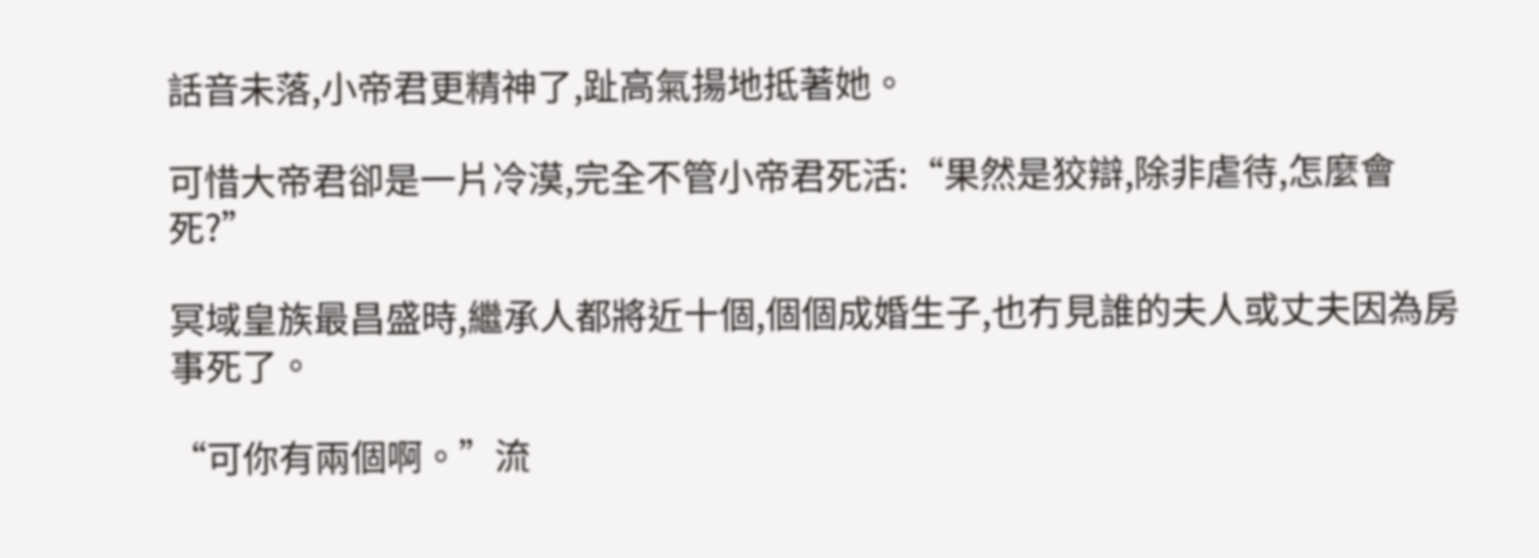話音未落,小帝君更精神了,趾高氣揚地抵著她。

可惜大帝君卻是一片冷漠,完全不管小帝君死活:“果然是狡辯,除非虐待,怎麼會死?”

冥域皇族最昌盛時,繼承人都將近十個,個個成婚生子,也冇見誰的夫人或丈夫因為房事死了。

“可你有兩個啊。”流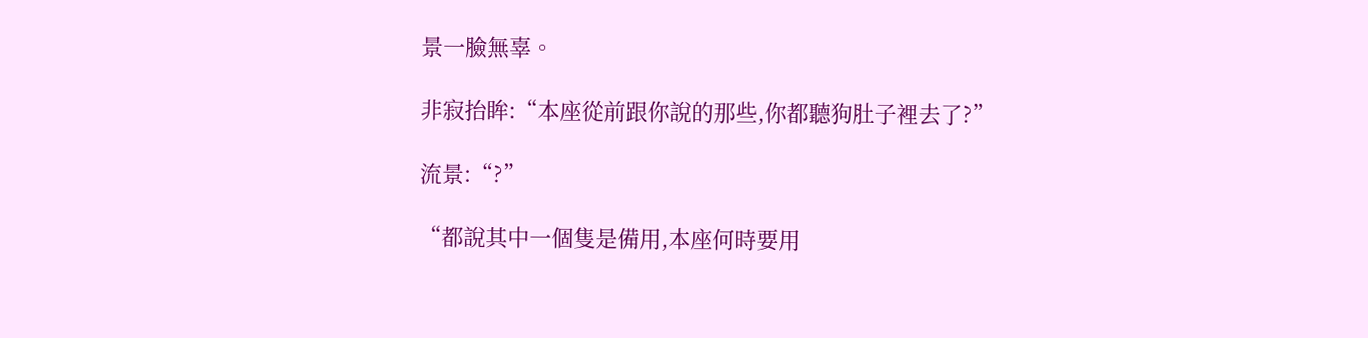景一臉無辜。

非寂抬眸:“本座從前跟你說的那些,你都聽狗肚子裡去了?”

流景:“?”

“都說其中一個隻是備用,本座何時要用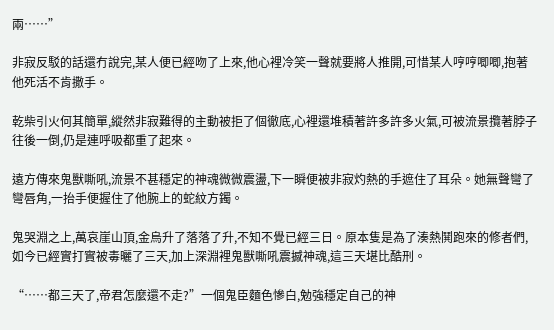兩……”

非寂反駁的話還冇說完,某人便已經吻了上來,他心裡冷笑一聲就要將人推開,可惜某人哼哼唧唧,抱著他死活不肯撒手。

乾柴引火何其簡單,縱然非寂難得的主動被拒了個徹底,心裡還堆積著許多許多火氣,可被流景攬著脖子往後一倒,仍是連呼吸都重了起來。

遠方傳來鬼獸嘶吼,流景不甚穩定的神魂微微震盪,下一瞬便被非寂灼熱的手遮住了耳朵。她無聲彎了彎唇角,一抬手便握住了他腕上的蛇紋方鐲。

鬼哭淵之上,萬哀崖山頂,金烏升了落落了升,不知不覺已經三日。原本隻是為了湊熱鬨跑來的修者們,如今已經實打實被毒曬了三天,加上深淵裡鬼獸嘶吼震撼神魂,這三天堪比酷刑。

“……都三天了,帝君怎麼還不走?”一個鬼臣麵色慘白,勉強穩定自己的神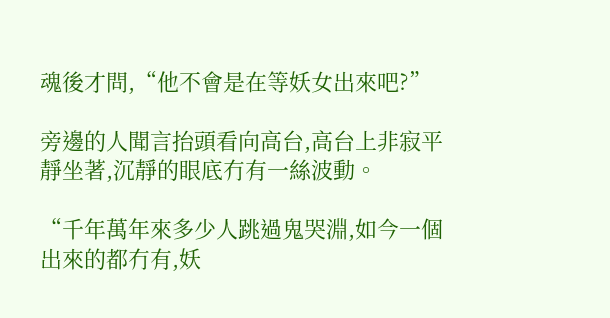魂後才問,“他不會是在等妖女出來吧?”

旁邊的人聞言抬頭看向高台,高台上非寂平靜坐著,沉靜的眼底冇有一絲波動。

“千年萬年來多少人跳過鬼哭淵,如今一個出來的都冇有,妖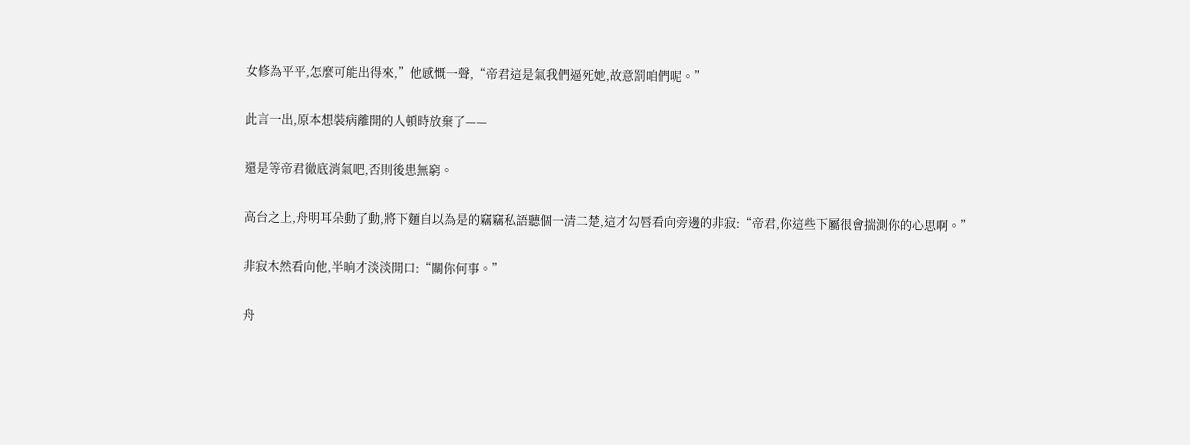女修為平平,怎麼可能出得來,”他感慨一聲,“帝君這是氣我們逼死她,故意罰咱們呢。”

此言一出,原本想裝病離開的人頓時放棄了——

還是等帝君徹底消氣吧,否則後患無窮。

高台之上,舟明耳朵動了動,將下麵自以為是的竊竊私語聽個一清二楚,這才勾唇看向旁邊的非寂:“帝君,你這些下屬很會揣測你的心思啊。”

非寂木然看向他,半晌才淡淡開口:“關你何事。”

舟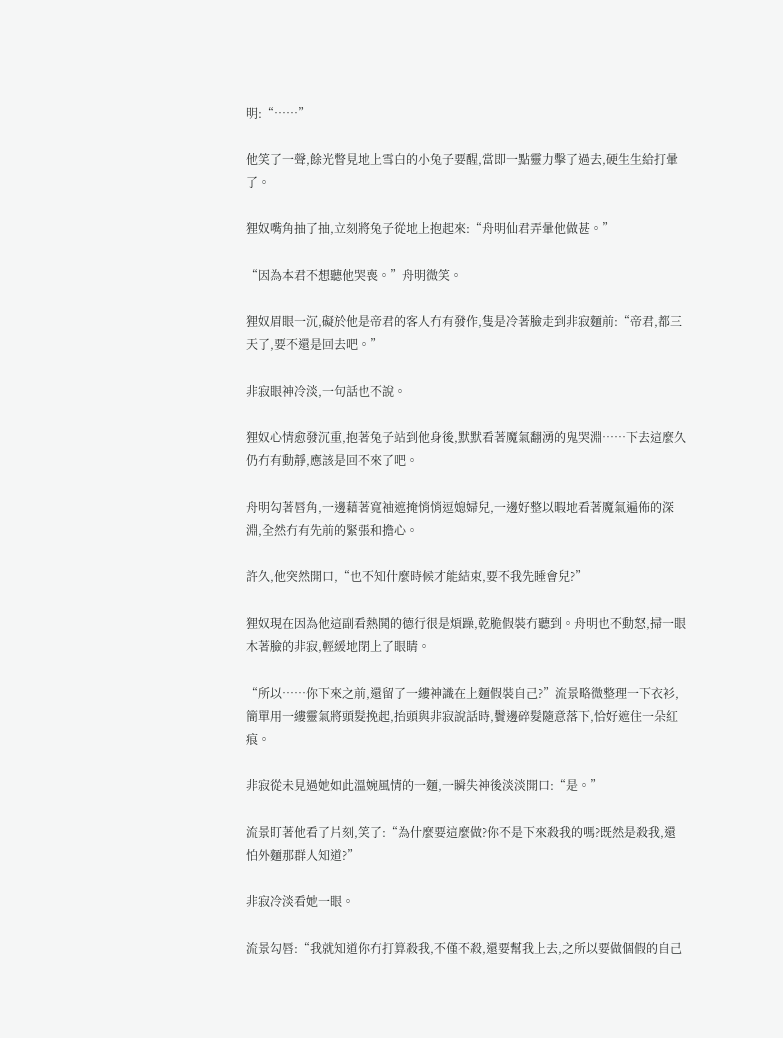明:“……”

他笑了一聲,餘光瞥見地上雪白的小兔子要醒,當即一點靈力擊了過去,硬生生給打暈了。

狸奴嘴角抽了抽,立刻將兔子從地上抱起來:“舟明仙君弄暈他做甚。”

“因為本君不想聽他哭喪。”舟明微笑。

狸奴眉眼一沉,礙於他是帝君的客人冇有發作,隻是冷著臉走到非寂麵前:“帝君,都三天了,要不還是回去吧。”

非寂眼神冷淡,一句話也不說。

狸奴心情愈發沉重,抱著兔子站到他身後,默默看著魔氣翻湧的鬼哭淵……下去這麼久仍冇有動靜,應該是回不來了吧。

舟明勾著唇角,一邊藉著寬袖遮掩悄悄逗媳婦兒,一邊好整以暇地看著魔氣遍佈的深淵,全然冇有先前的緊張和擔心。

許久,他突然開口,“也不知什麼時候才能結束,要不我先睡會兒?”

狸奴現在因為他這副看熱鬨的德行很是煩躁,乾脆假裝冇聽到。舟明也不動怒,掃一眼木著臉的非寂,輕緩地閉上了眼睛。

“所以……你下來之前,還留了一縷神識在上麵假裝自己?”流景略微整理一下衣衫,簡單用一縷靈氣將頭髮挽起,抬頭與非寂說話時,鬢邊碎髮隨意落下,恰好遮住一朵紅痕。

非寂從未見過她如此溫婉風情的一麵,一瞬失神後淡淡開口:“是。”

流景盯著他看了片刻,笑了:“為什麼要這麼做?你不是下來殺我的嗎?既然是殺我,還怕外麵那群人知道?”

非寂冷淡看她一眼。

流景勾唇:“我就知道你冇打算殺我,不僅不殺,還要幫我上去,之所以要做個假的自己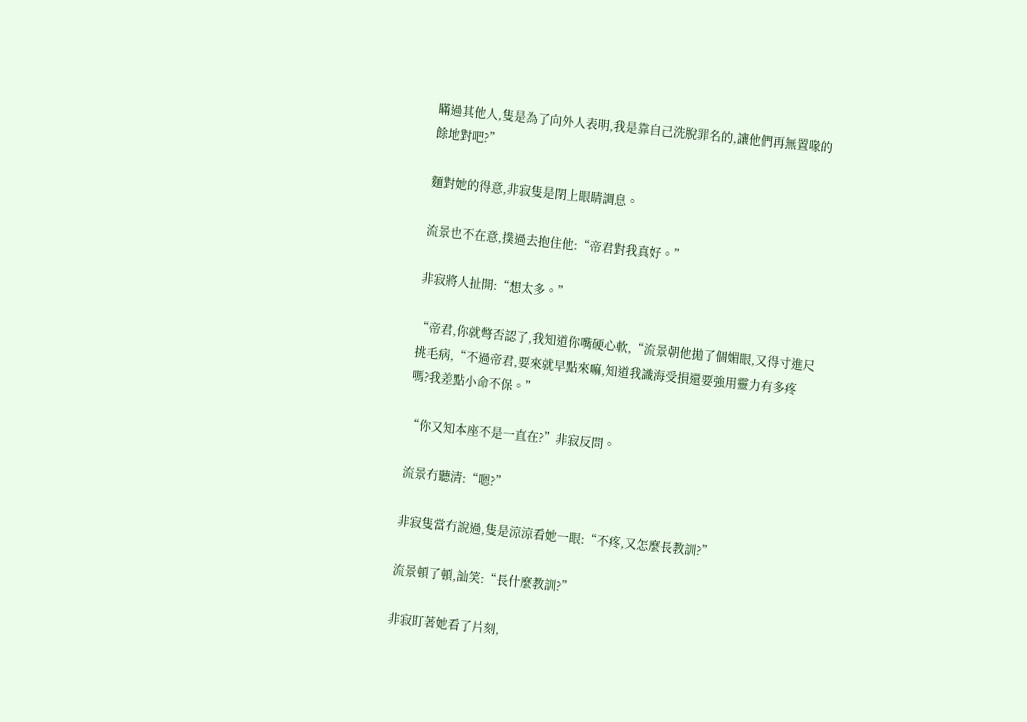瞞過其他人,隻是為了向外人表明,我是靠自己洗脫罪名的,讓他們再無置喙的餘地對吧?”

麵對她的得意,非寂隻是閉上眼睛調息。

流景也不在意,撲過去抱住他:“帝君對我真好。”

非寂將人扯開:“想太多。”

“帝君,你就彆否認了,我知道你嘴硬心軟,“流景朝他拋了個媚眼,又得寸進尺挑毛病,“不過帝君,要來就早點來嘛,知道我識海受損還要強用靈力有多疼嗎?我差點小命不保。”

“你又知本座不是一直在?”非寂反問。

流景冇聽清:“嗯?”

非寂隻當冇說過,隻是涼涼看她一眼:“不疼,又怎麼長教訓?”

流景頓了頓,訕笑:“長什麼教訓?”

非寂盯著她看了片刻,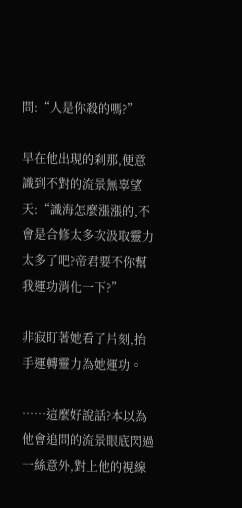問:“人是你殺的嗎?”

早在他出現的刹那,便意識到不對的流景無辜望天:“識海怎麼漲漲的,不會是合修太多次汲取靈力太多了吧?帝君要不你幫我運功消化一下?”

非寂盯著她看了片刻,抬手運轉靈力為她運功。

……這麼好說話?本以為他會追問的流景眼底閃過一絲意外,對上他的視線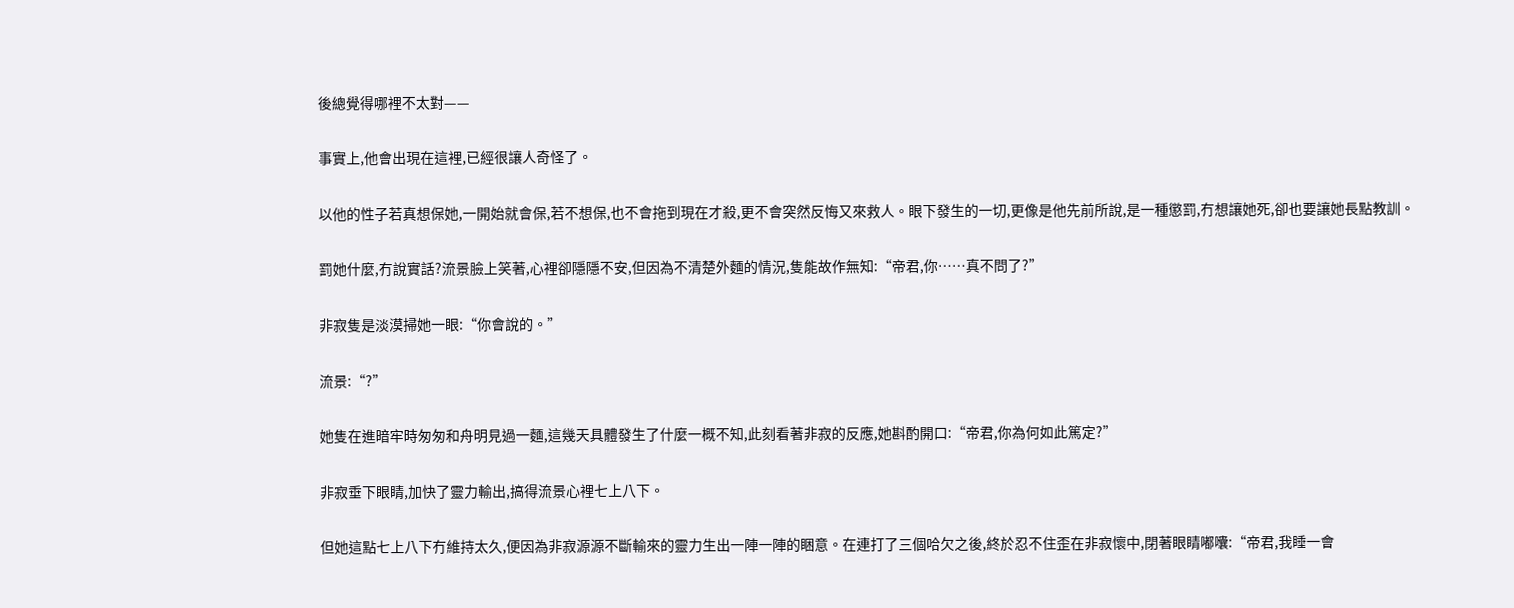後總覺得哪裡不太對——

事實上,他會出現在這裡,已經很讓人奇怪了。

以他的性子若真想保她,一開始就會保,若不想保,也不會拖到現在才殺,更不會突然反悔又來救人。眼下發生的一切,更像是他先前所說,是一種懲罰,冇想讓她死,卻也要讓她長點教訓。

罰她什麼,冇說實話?流景臉上笑著,心裡卻隱隱不安,但因為不清楚外麵的情況,隻能故作無知:“帝君,你……真不問了?”

非寂隻是淡漠掃她一眼:“你會說的。”

流景:“?”

她隻在進暗牢時匆匆和舟明見過一麵,這幾天具體發生了什麼一概不知,此刻看著非寂的反應,她斟酌開口:“帝君,你為何如此篤定?”

非寂垂下眼睛,加快了靈力輸出,搞得流景心裡七上八下。

但她這點七上八下冇維持太久,便因為非寂源源不斷輸來的靈力生出一陣一陣的睏意。在連打了三個哈欠之後,終於忍不住歪在非寂懷中,閉著眼睛嘟囔:“帝君,我睡一會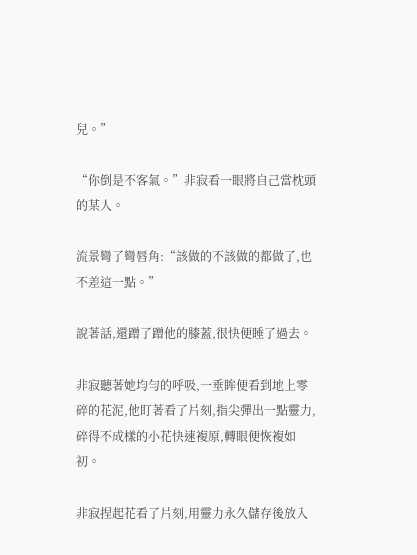兒。”

“你倒是不客氣。”非寂看一眼將自己當枕頭的某人。

流景彎了彎唇角:“該做的不該做的都做了,也不差這一點。”

說著話,還蹭了蹭他的膝蓋,很快便睡了過去。

非寂聽著她均勻的呼吸,一垂眸便看到地上零碎的花泥,他盯著看了片刻,指尖彈出一點靈力,碎得不成樣的小花快速複原,轉眼便恢複如初。

非寂捏起花看了片刻,用靈力永久儲存後放入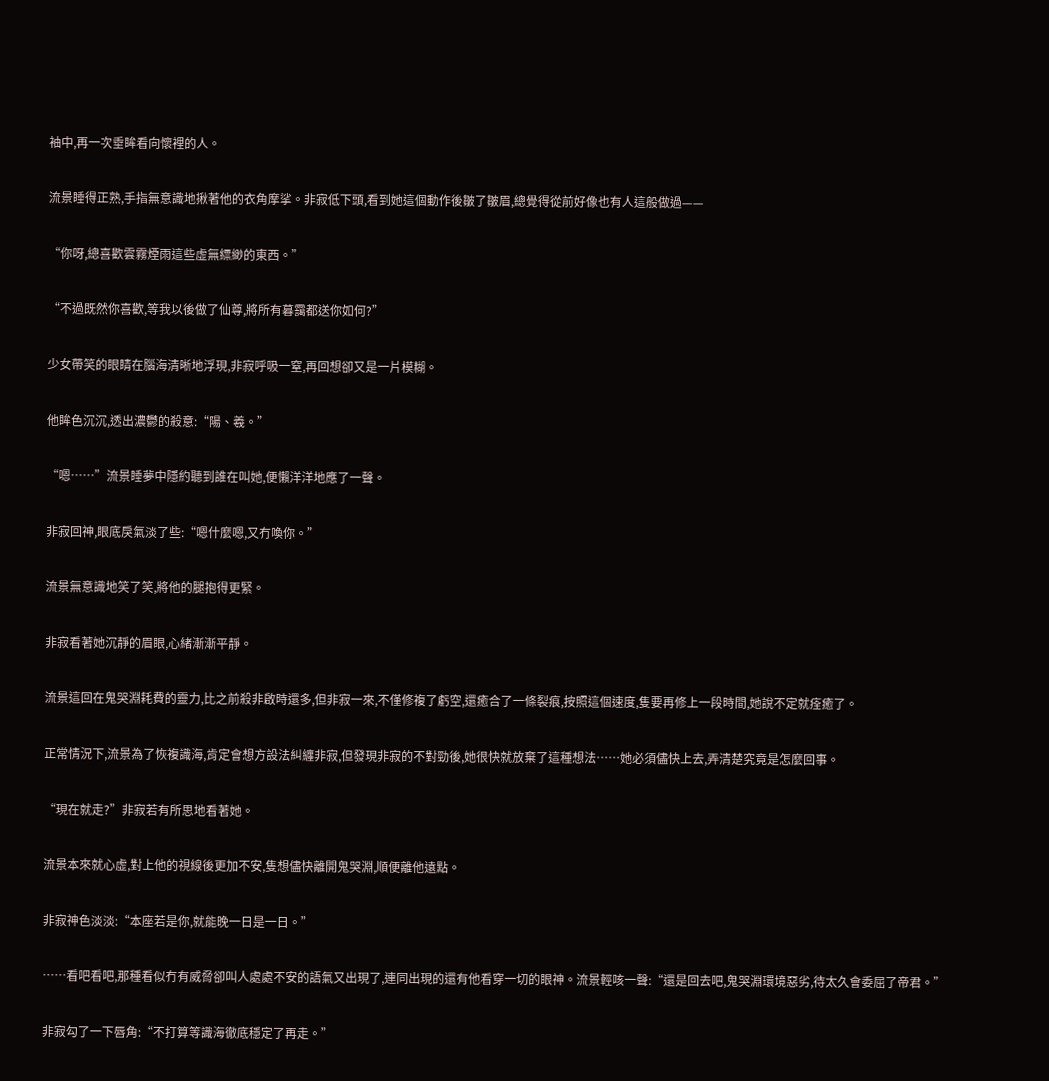袖中,再一次垂眸看向懷裡的人。

流景睡得正熟,手指無意識地揪著他的衣角摩挲。非寂低下頭,看到她這個動作後皺了皺眉,總覺得從前好像也有人這般做過——

“你呀,總喜歡雲霧煙雨這些虛無縹緲的東西。”

“不過既然你喜歡,等我以後做了仙尊,將所有暮靄都送你如何?”

少女帶笑的眼睛在腦海清晰地浮現,非寂呼吸一窒,再回想卻又是一片模糊。

他眸色沉沉,透出濃鬱的殺意:“陽、羲。”

“嗯……”流景睡夢中隱約聽到誰在叫她,便懶洋洋地應了一聲。

非寂回神,眼底戾氣淡了些:“嗯什麼嗯,又冇喚你。”

流景無意識地笑了笑,將他的腿抱得更緊。

非寂看著她沉靜的眉眼,心緒漸漸平靜。

流景這回在鬼哭淵耗費的靈力,比之前殺非啟時還多,但非寂一來,不僅修複了虧空,還癒合了一條裂痕,按照這個速度,隻要再修上一段時間,她說不定就痊癒了。

正常情況下,流景為了恢複識海,肯定會想方設法糾纏非寂,但發現非寂的不對勁後,她很快就放棄了這種想法……她必須儘快上去,弄清楚究竟是怎麼回事。

“現在就走?”非寂若有所思地看著她。

流景本來就心虛,對上他的視線後更加不安,隻想儘快離開鬼哭淵,順便離他遠點。

非寂神色淡淡:“本座若是你,就能晚一日是一日。”

……看吧看吧,那種看似冇有威脅卻叫人處處不安的語氣又出現了,連同出現的還有他看穿一切的眼神。流景輕咳一聲:“還是回去吧,鬼哭淵環境惡劣,待太久會委屈了帝君。”

非寂勾了一下唇角:“不打算等識海徹底穩定了再走。”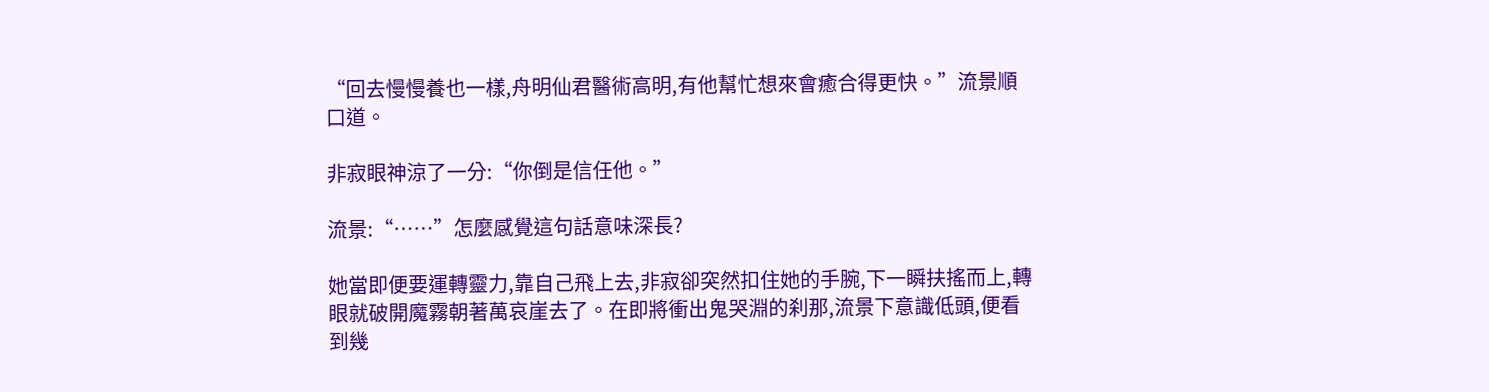“回去慢慢養也一樣,舟明仙君醫術高明,有他幫忙想來會癒合得更快。”流景順口道。

非寂眼神涼了一分:“你倒是信任他。”

流景:“……”怎麼感覺這句話意味深長?

她當即便要運轉靈力,靠自己飛上去,非寂卻突然扣住她的手腕,下一瞬扶搖而上,轉眼就破開魔霧朝著萬哀崖去了。在即將衝出鬼哭淵的刹那,流景下意識低頭,便看到幾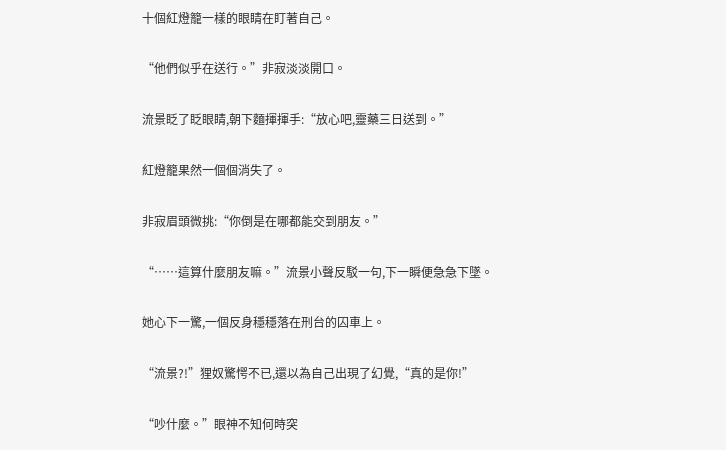十個紅燈籠一樣的眼睛在盯著自己。

“他們似乎在送行。”非寂淡淡開口。

流景眨了眨眼睛,朝下麵揮揮手:“放心吧,靈藥三日送到。”

紅燈籠果然一個個消失了。

非寂眉頭微挑:“你倒是在哪都能交到朋友。”

“……這算什麼朋友嘛。”流景小聲反駁一句,下一瞬便急急下墜。

她心下一驚,一個反身穩穩落在刑台的囚車上。

“流景?!”狸奴驚愕不已,還以為自己出現了幻覺,“真的是你!”

“吵什麼。”眼神不知何時突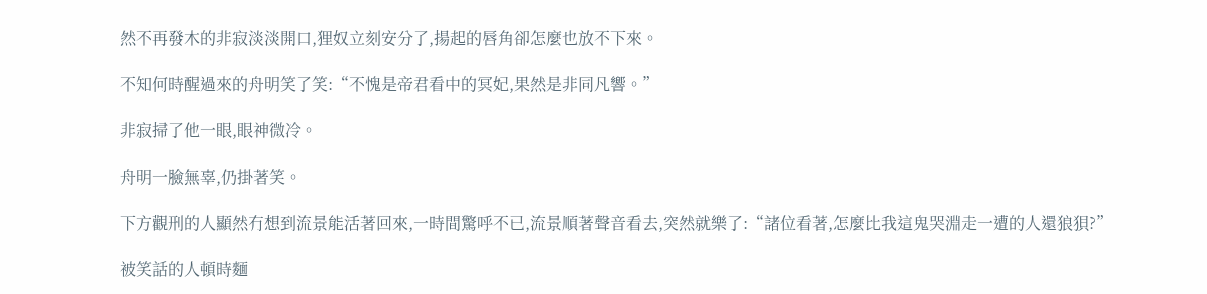然不再發木的非寂淡淡開口,狸奴立刻安分了,揚起的唇角卻怎麼也放不下來。

不知何時醒過來的舟明笑了笑:“不愧是帝君看中的冥妃,果然是非同凡響。”

非寂掃了他一眼,眼神微冷。

舟明一臉無辜,仍掛著笑。

下方觀刑的人顯然冇想到流景能活著回來,一時間驚呼不已,流景順著聲音看去,突然就樂了:“諸位看著,怎麼比我這鬼哭淵走一遭的人還狼狽?”

被笑話的人頓時麵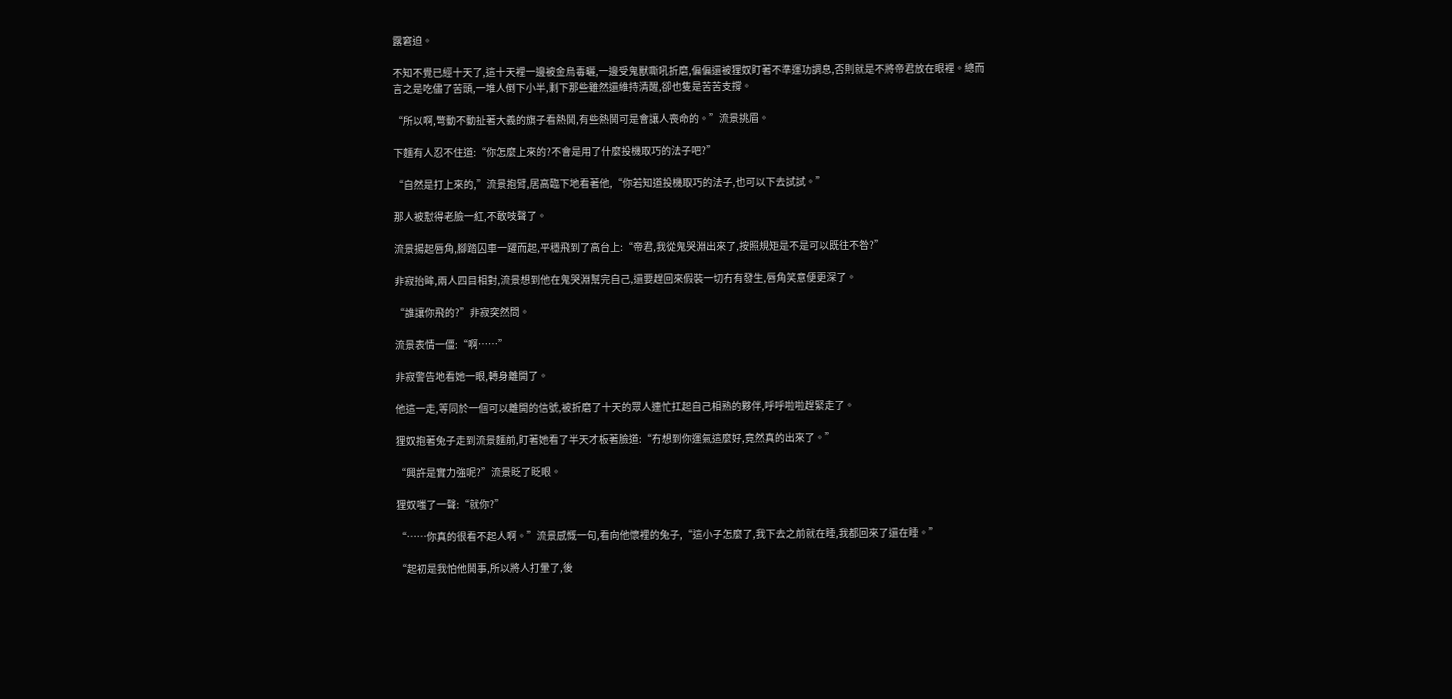露窘迫。

不知不覺已經十天了,這十天裡一邊被金烏毒曬,一邊受鬼獸嘶吼折磨,偏偏還被狸奴盯著不準運功調息,否則就是不將帝君放在眼裡。總而言之是吃儘了苦頭,一堆人倒下小半,剩下那些雖然還維持清醒,卻也隻是苦苦支撐。

“所以啊,彆動不動扯著大義的旗子看熱鬨,有些熱鬨可是會讓人喪命的。”流景挑眉。

下麵有人忍不住道:“你怎麼上來的?不會是用了什麼投機取巧的法子吧?”

“自然是打上來的,”流景抱臂,居高臨下地看著他,“你若知道投機取巧的法子,也可以下去試試。”

那人被懟得老臉一紅,不敢吱聲了。

流景揚起唇角,腳踏囚車一躍而起,平穩飛到了高台上:“帝君,我從鬼哭淵出來了,按照規矩是不是可以既往不咎?”

非寂抬眸,兩人四目相對,流景想到他在鬼哭淵幫完自己,還要趕回來假裝一切冇有發生,唇角笑意便更深了。

“誰讓你飛的?”非寂突然問。

流景表情一僵:“啊……”

非寂警告地看她一眼,轉身離開了。

他這一走,等同於一個可以離開的信號,被折磨了十天的眾人連忙扛起自己相熟的夥伴,呼呼啦啦趕緊走了。

狸奴抱著兔子走到流景麵前,盯著她看了半天才板著臉道:“冇想到你運氣這麼好,竟然真的出來了。”

“興許是實力強呢?”流景眨了眨眼。

狸奴嗤了一聲:“就你?”

“……你真的很看不起人啊。”流景感慨一句,看向他懷裡的兔子,“這小子怎麼了,我下去之前就在睡,我都回來了還在睡。”

“起初是我怕他鬨事,所以將人打暈了,後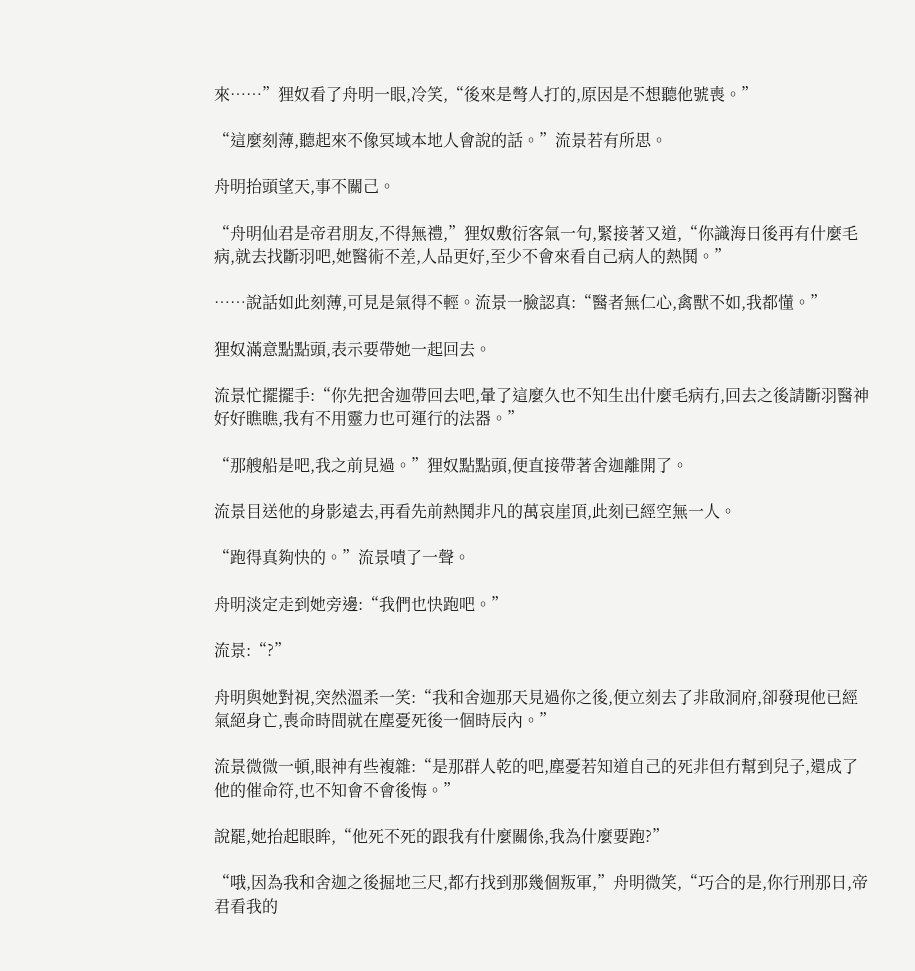來……”狸奴看了舟明一眼,冷笑,“後來是彆人打的,原因是不想聽他號喪。”

“這麼刻薄,聽起來不像冥域本地人會說的話。”流景若有所思。

舟明抬頭望天,事不關己。

“舟明仙君是帝君朋友,不得無禮,”狸奴敷衍客氣一句,緊接著又道,“你識海日後再有什麼毛病,就去找斷羽吧,她醫術不差,人品更好,至少不會來看自己病人的熱鬨。”

……說話如此刻薄,可見是氣得不輕。流景一臉認真:“醫者無仁心,禽獸不如,我都懂。”

狸奴滿意點點頭,表示要帶她一起回去。

流景忙擺擺手:“你先把舍迦帶回去吧,暈了這麼久也不知生出什麼毛病冇,回去之後請斷羽醫神好好瞧瞧,我有不用靈力也可運行的法器。”

“那艘船是吧,我之前見過。”狸奴點點頭,便直接帶著舍迦離開了。

流景目送他的身影遠去,再看先前熱鬨非凡的萬哀崖頂,此刻已經空無一人。

“跑得真夠快的。”流景嘖了一聲。

舟明淡定走到她旁邊:“我們也快跑吧。”

流景:“?”

舟明與她對視,突然溫柔一笑:“我和舍迦那天見過你之後,便立刻去了非啟洞府,卻發現他已經氣絕身亡,喪命時間就在塵憂死後一個時辰內。”

流景微微一頓,眼神有些複雜:“是那群人乾的吧,塵憂若知道自己的死非但冇幫到兒子,還成了他的催命符,也不知會不會後悔。”

說罷,她抬起眼眸,“他死不死的跟我有什麼關係,我為什麼要跑?”

“哦,因為我和舍迦之後掘地三尺,都冇找到那幾個叛軍,”舟明微笑,“巧合的是,你行刑那日,帝君看我的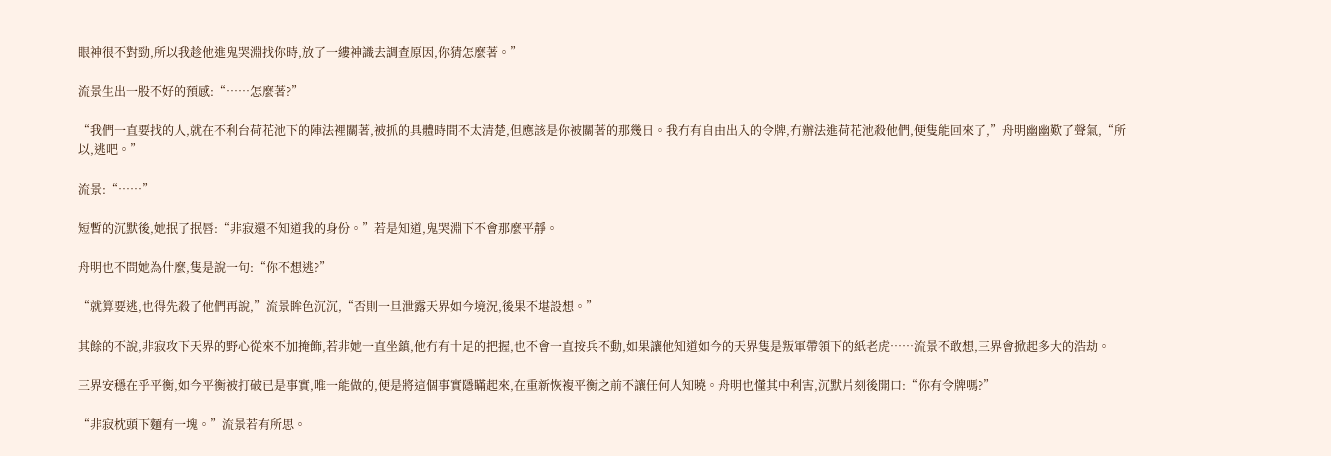眼神很不對勁,所以我趁他進鬼哭淵找你時,放了一縷神識去調查原因,你猜怎麼著。”

流景生出一股不好的預感:“……怎麼著?”

“我們一直要找的人,就在不利台荷花池下的陣法裡關著,被抓的具體時間不太清楚,但應該是你被關著的那幾日。我冇有自由出入的令牌,冇辦法進荷花池殺他們,便隻能回來了,”舟明幽幽歎了聲氣,“所以,逃吧。”

流景:“……”

短暫的沉默後,她抿了抿唇:“非寂還不知道我的身份。”若是知道,鬼哭淵下不會那麼平靜。

舟明也不問她為什麼,隻是說一句:“你不想逃?”

“就算要逃,也得先殺了他們再說,”流景眸色沉沉,“否則一旦泄露天界如今境況,後果不堪設想。”

其餘的不說,非寂攻下天界的野心從來不加掩飾,若非她一直坐鎮,他冇有十足的把握,也不會一直按兵不動,如果讓他知道如今的天界隻是叛軍帶領下的紙老虎……流景不敢想,三界會掀起多大的浩劫。

三界安穩在乎平衡,如今平衡被打破已是事實,唯一能做的,便是將這個事實隱瞞起來,在重新恢複平衡之前不讓任何人知曉。舟明也懂其中利害,沉默片刻後開口:“你有令牌嗎?”

“非寂枕頭下麵有一塊。”流景若有所思。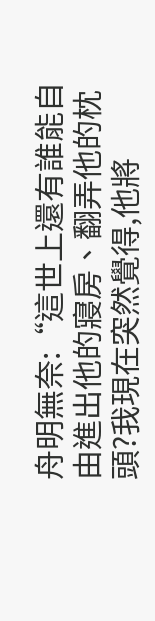舟明無奈:“這世上還有誰能自由進出他的寢房、翻弄他的枕頭?我現在突然覺得,他將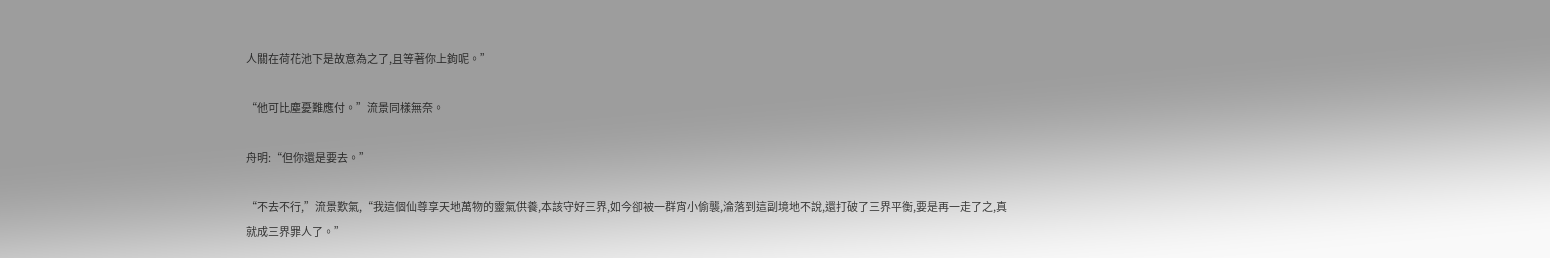人關在荷花池下是故意為之了,且等著你上鉤呢。”

“他可比塵憂難應付。”流景同樣無奈。

舟明:“但你還是要去。”

“不去不行,”流景歎氣,“我這個仙尊享天地萬物的靈氣供養,本該守好三界,如今卻被一群宵小偷襲,淪落到這副境地不說,還打破了三界平衡,要是再一走了之,真就成三界罪人了。”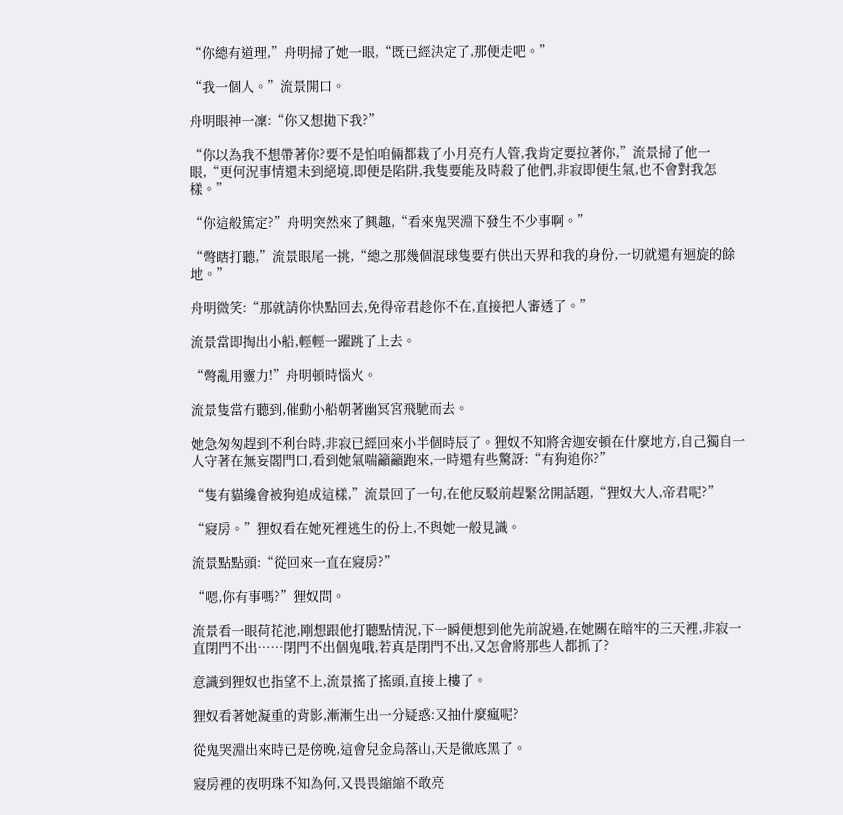“你總有道理,”舟明掃了她一眼,“既已經決定了,那便走吧。”

“我一個人。”流景開口。

舟明眼神一凜:“你又想拋下我?”

“你以為我不想帶著你?要不是怕咱倆都栽了小月亮冇人管,我肯定要拉著你,”流景掃了他一眼,“更何況事情還未到絕境,即便是陷阱,我隻要能及時殺了他們,非寂即便生氣,也不會對我怎樣。”

“你這般篤定?”舟明突然來了興趣,“看來鬼哭淵下發生不少事啊。”

“彆瞎打聽,”流景眼尾一挑,“總之那幾個混球隻要冇供出天界和我的身份,一切就還有迴旋的餘地。”

舟明微笑:“那就請你快點回去,免得帝君趁你不在,直接把人審透了。”

流景當即掏出小船,輕輕一躍跳了上去。

“彆亂用靈力!”舟明頓時惱火。

流景隻當冇聽到,催動小船朝著幽冥宮飛馳而去。

她急匆匆趕到不利台時,非寂已經回來小半個時辰了。狸奴不知將舍迦安頓在什麼地方,自己獨自一人守著在無妄閣門口,看到她氣喘籲籲跑來,一時還有些驚訝:“有狗追你?”

“隻有貓纔會被狗追成這樣,”流景回了一句,在他反駁前趕緊岔開話題,“狸奴大人,帝君呢?”

“寢房。”狸奴看在她死裡逃生的份上,不與她一般見識。

流景點點頭:“從回來一直在寢房?”

“嗯,你有事嗎?”狸奴問。

流景看一眼荷花池,剛想跟他打聽點情況,下一瞬便想到他先前說過,在她關在暗牢的三天裡,非寂一直閉門不出……閉門不出個鬼哦,若真是閉門不出,又怎會將那些人都抓了?

意識到狸奴也指望不上,流景搖了搖頭,直接上樓了。

狸奴看著她凝重的背影,漸漸生出一分疑惑:又抽什麼瘋呢?

從鬼哭淵出來時已是傍晚,這會兒金烏落山,天是徹底黑了。

寢房裡的夜明珠不知為何,又畏畏縮縮不敢亮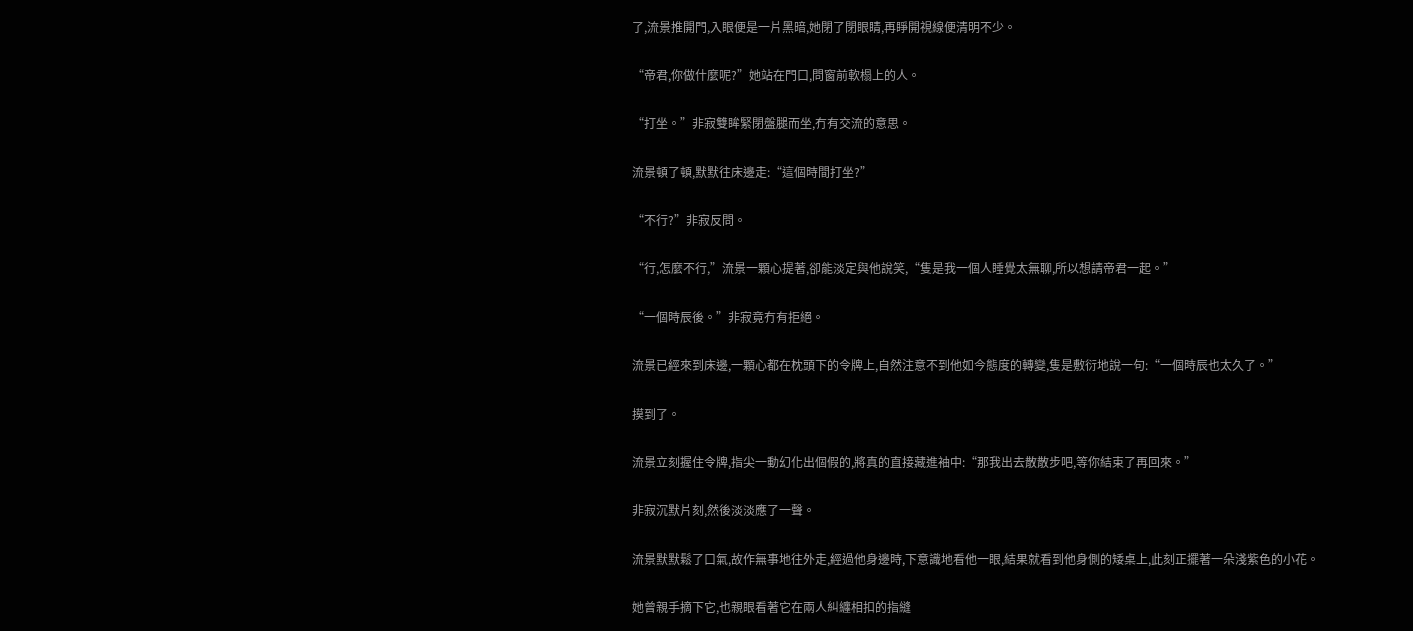了,流景推開門,入眼便是一片黑暗,她閉了閉眼睛,再睜開視線便清明不少。

“帝君,你做什麼呢?”她站在門口,問窗前軟榻上的人。

“打坐。”非寂雙眸緊閉盤腿而坐,冇有交流的意思。

流景頓了頓,默默往床邊走:“這個時間打坐?”

“不行?”非寂反問。

“行,怎麼不行,”流景一顆心提著,卻能淡定與他說笑,“隻是我一個人睡覺太無聊,所以想請帝君一起。”

“一個時辰後。”非寂竟冇有拒絕。

流景已經來到床邊,一顆心都在枕頭下的令牌上,自然注意不到他如今態度的轉變,隻是敷衍地說一句:“一個時辰也太久了。”

摸到了。

流景立刻握住令牌,指尖一動幻化出個假的,將真的直接藏進袖中:“那我出去散散步吧,等你結束了再回來。”

非寂沉默片刻,然後淡淡應了一聲。

流景默默鬆了口氣,故作無事地往外走,經過他身邊時,下意識地看他一眼,結果就看到他身側的矮桌上,此刻正擺著一朵淺紫色的小花。

她曾親手摘下它,也親眼看著它在兩人糾纏相扣的指縫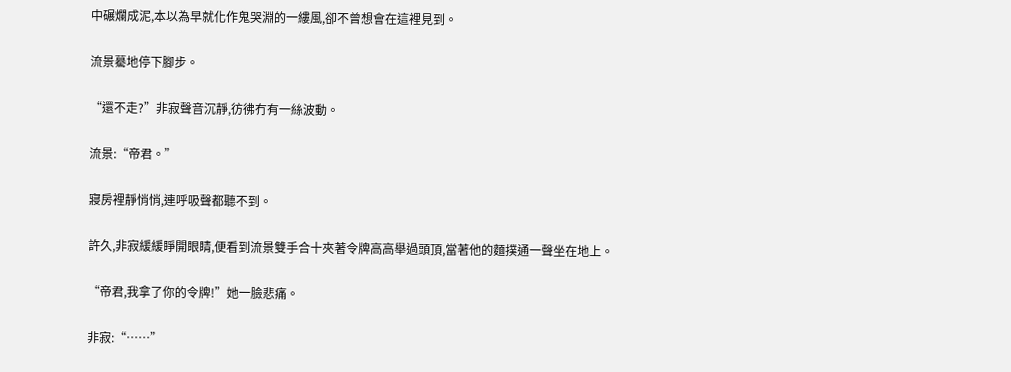中碾爛成泥,本以為早就化作鬼哭淵的一縷風,卻不曾想會在這裡見到。

流景驀地停下腳步。

“還不走?”非寂聲音沉靜,彷彿冇有一絲波動。

流景:“帝君。”

寢房裡靜悄悄,連呼吸聲都聽不到。

許久,非寂緩緩睜開眼睛,便看到流景雙手合十夾著令牌高高舉過頭頂,當著他的麵撲通一聲坐在地上。

“帝君,我拿了你的令牌!”她一臉悲痛。

非寂:“……”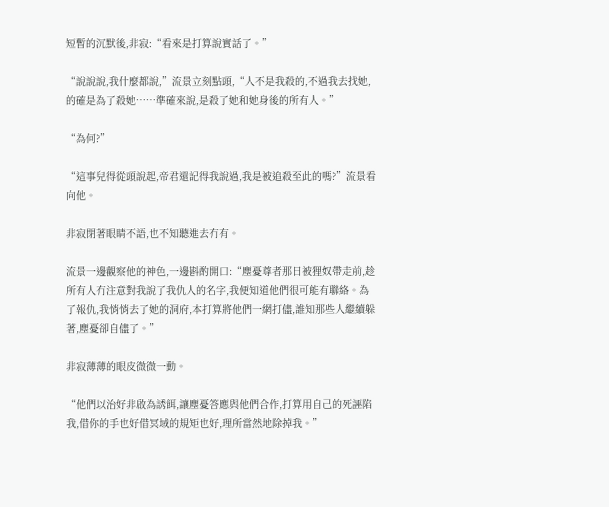短暫的沉默後,非寂:“看來是打算說實話了。”

“說說說,我什麼都說,”流景立刻點頭,“人不是我殺的,不過我去找她,的確是為了殺她……準確來說,是殺了她和她身後的所有人。”

“為何?”

“這事兒得從頭說起,帝君還記得我說過,我是被追殺至此的嗎?”流景看向他。

非寂閉著眼睛不語,也不知聽進去冇有。

流景一邊觀察他的神色,一邊斟酌開口:“塵憂尊者那日被狸奴帶走前,趁所有人冇注意對我說了我仇人的名字,我便知道他們很可能有聯絡。為了報仇,我悄悄去了她的洞府,本打算將他們一網打儘,誰知那些人繼續躲著,塵憂卻自儘了。”

非寂薄薄的眼皮微微一動。

“他們以治好非啟為誘餌,讓塵憂答應與他們合作,打算用自己的死誣陷我,借你的手也好借冥域的規矩也好,理所當然地除掉我。”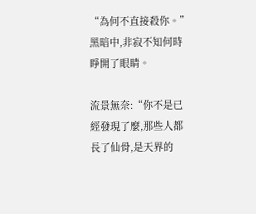“為何不直接殺你。”黑暗中,非寂不知何時睜開了眼睛。

流景無奈:“你不是已經發現了麼,那些人都長了仙骨,是天界的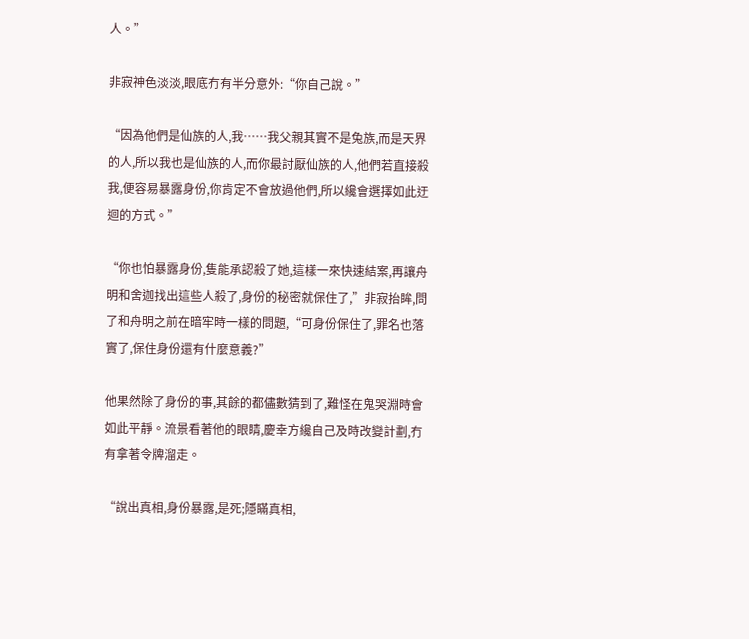人。”

非寂神色淡淡,眼底冇有半分意外:“你自己說。”

“因為他們是仙族的人,我……我父親其實不是兔族,而是天界的人,所以我也是仙族的人,而你最討厭仙族的人,他們若直接殺我,便容易暴露身份,你肯定不會放過他們,所以纔會選擇如此迂迴的方式。”

“你也怕暴露身份,隻能承認殺了她,這樣一來快速結案,再讓舟明和舍迦找出這些人殺了,身份的秘密就保住了,”非寂抬眸,問了和舟明之前在暗牢時一樣的問題,“可身份保住了,罪名也落實了,保住身份還有什麼意義?”

他果然除了身份的事,其餘的都儘數猜到了,難怪在鬼哭淵時會如此平靜。流景看著他的眼睛,慶幸方纔自己及時改變計劃,冇有拿著令牌溜走。

“說出真相,身份暴露,是死;隱瞞真相,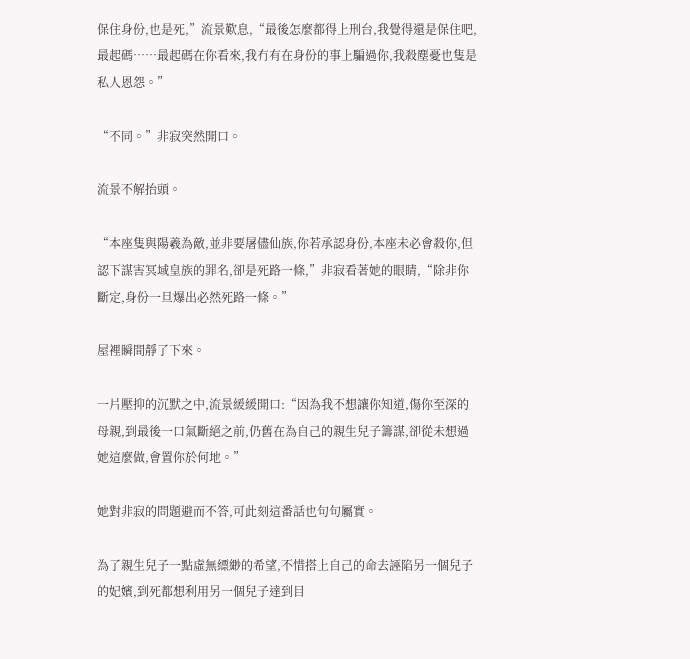保住身份,也是死,”流景歎息,“最後怎麼都得上刑台,我覺得還是保住吧,最起碼……最起碼在你看來,我冇有在身份的事上騙過你,我殺塵憂也隻是私人恩怨。”

“不同。”非寂突然開口。

流景不解抬頭。

“本座隻與陽羲為敵,並非要屠儘仙族,你若承認身份,本座未必會殺你,但認下謀害冥域皇族的罪名,卻是死路一條,”非寂看著她的眼睛,“除非你斷定,身份一旦爆出必然死路一條。”

屋裡瞬間靜了下來。

一片壓抑的沉默之中,流景緩緩開口:“因為我不想讓你知道,傷你至深的母親,到最後一口氣斷絕之前,仍舊在為自己的親生兒子籌謀,卻從未想過她這麼做,會置你於何地。”

她對非寂的問題避而不答,可此刻這番話也句句屬實。

為了親生兒子一點虛無縹緲的希望,不惜搭上自己的命去誣陷另一個兒子的妃嬪,到死都想利用另一個兒子達到目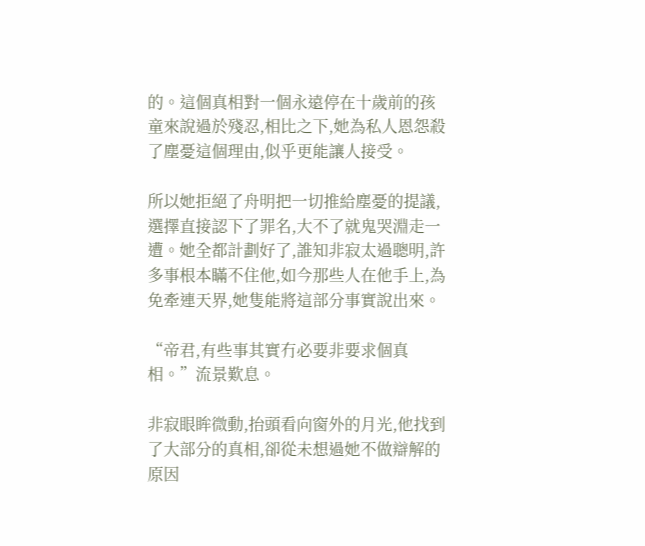的。這個真相對一個永遠停在十歲前的孩童來說過於殘忍,相比之下,她為私人恩怨殺了塵憂這個理由,似乎更能讓人接受。

所以她拒絕了舟明把一切推給塵憂的提議,選擇直接認下了罪名,大不了就鬼哭淵走一遭。她全都計劃好了,誰知非寂太過聰明,許多事根本瞞不住他,如今那些人在他手上,為免牽連天界,她隻能將這部分事實說出來。

“帝君,有些事其實冇必要非要求個真相。”流景歎息。

非寂眼眸微動,抬頭看向窗外的月光,他找到了大部分的真相,卻從未想過她不做辯解的原因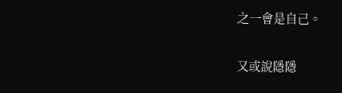之一會是自己。

又或說隱隱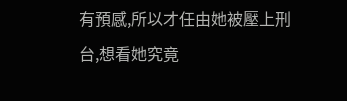有預感,所以才任由她被壓上刑台,想看她究竟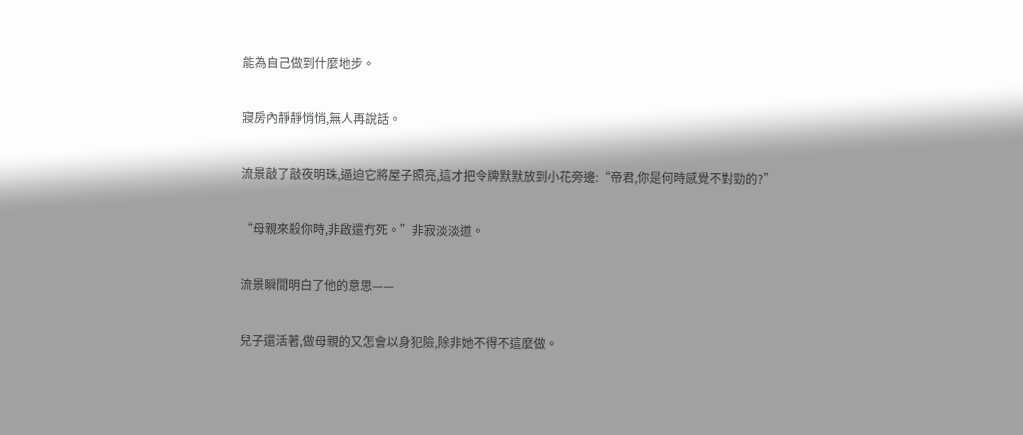能為自己做到什麼地步。

寢房內靜靜悄悄,無人再說話。

流景敲了敲夜明珠,逼迫它將屋子照亮,這才把令牌默默放到小花旁邊:“帝君,你是何時感覺不對勁的?”

“母親來殺你時,非啟還冇死。”非寂淡淡道。

流景瞬間明白了他的意思——

兒子還活著,做母親的又怎會以身犯險,除非她不得不這麼做。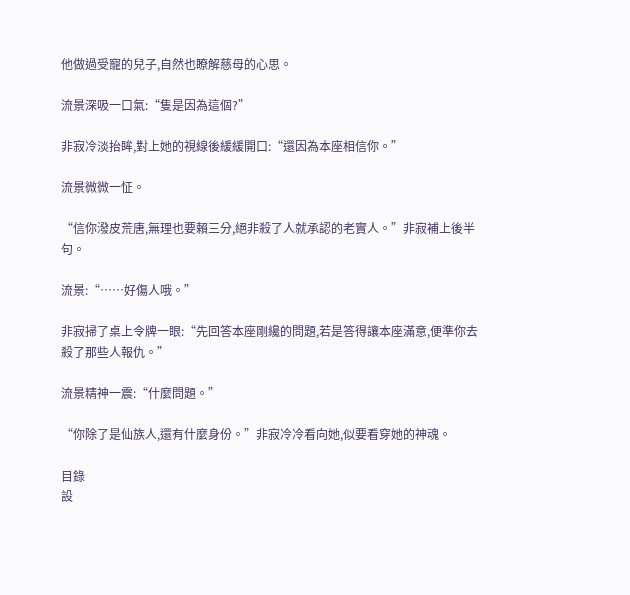他做過受寵的兒子,自然也瞭解慈母的心思。

流景深吸一口氣:“隻是因為這個?”

非寂冷淡抬眸,對上她的視線後緩緩開口:“還因為本座相信你。”

流景微微一怔。

“信你潑皮荒唐,無理也要賴三分,絕非殺了人就承認的老實人。”非寂補上後半句。

流景:“……好傷人哦。”

非寂掃了桌上令牌一眼:“先回答本座剛纔的問題,若是答得讓本座滿意,便準你去殺了那些人報仇。”

流景精神一震:“什麼問題。”

“你除了是仙族人,還有什麼身份。”非寂冷冷看向她,似要看穿她的神魂。

目錄
設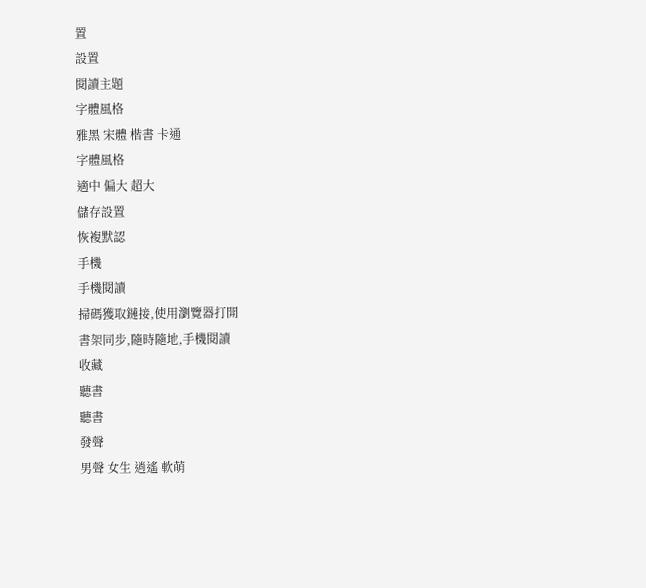置
設置
閱讀主題
字體風格
雅黑 宋體 楷書 卡通
字體風格
適中 偏大 超大
儲存設置
恢複默認
手機
手機閱讀
掃碼獲取鏈接,使用瀏覽器打開
書架同步,隨時隨地,手機閱讀
收藏
聽書
聽書
發聲
男聲 女生 逍遙 軟萌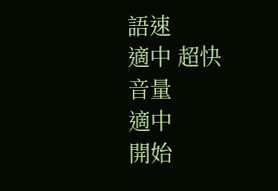語速
適中 超快
音量
適中
開始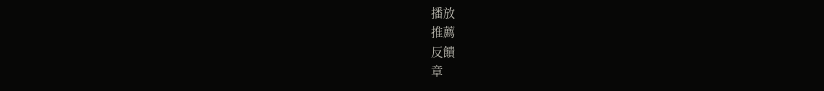播放
推薦
反饋
章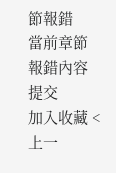節報錯
當前章節
報錯內容
提交
加入收藏 < 上一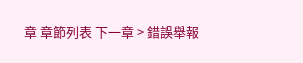章 章節列表 下一章 > 錯誤舉報